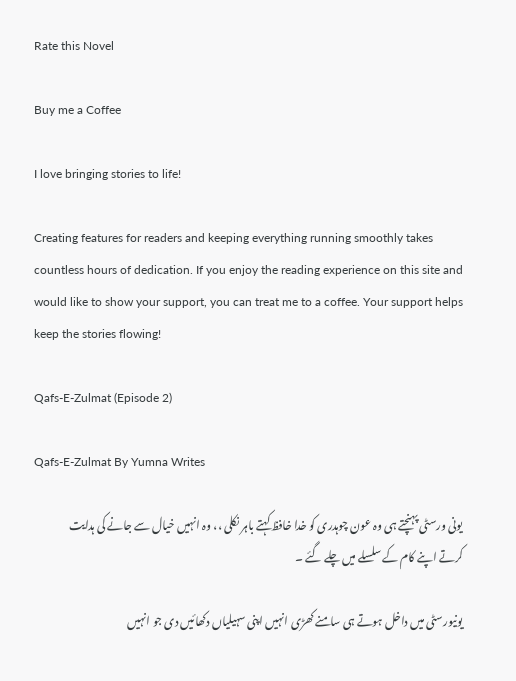Rate this Novel

Buy me a Coffee

I love bringing stories to life!

Creating features for readers and keeping everything running smoothly takes countless hours of dedication. If you enjoy the reading experience on this site and would like to show your support, you can treat me to a coffee. Your support helps keep the stories flowing!

Qafs-E-Zulmat (Episode 2)

Qafs-E-Zulmat By Yumna Writes

یونی ورسٹی پہنچتے ہی وہ عون چوہدری کو خدا خافظ کہتے باہر نکلی ،، وہ انہیں خیال سے جانے کی ہدایت کرتے اپنے کام کے سلسلے میں چلے گئے ۔

یونیورسٹی میں داخل ہوتے ہی سامنے کھڑی انہیں اپنی سہیلیاں دکھائیں دی جو انہیں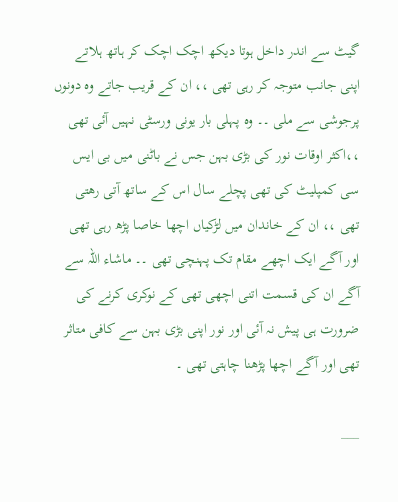گیٹ سے اندر داخل ہوتا دیکھ اچک اچک کر ہاتھ ہلاتے اپنی جانب متوجہ کر رہی تھی ،، ان کے قریب جاتے وہ دونوں پرجوشی سے ملی ۔۔ وہ پہلی بار یونی ورسٹی نہیں آئی تھی ،،اکثر اوقات نور کی بڑی بہن جس نے باٹنی میں بی ایس سی کمپلیٹ کی تھی پچلے سال اس کے ساتھ آتی رھتی تھی ،، ان کے خاندان میں لڑکیاں اچھا خاصا پڑھ رہی تھی اور آگے ایک اچھے مقام تک پہنچی تھی ۔۔ ماشاء اللہ سے آگے ان کی قسمت اتنی اچھی تھی کے نوکری کرنے کی ضرورت ہی پیش نہ آئی اور نور اپنی بڑی بہن سے کافی متاثر تھی اور آگے اچھا پڑھنا چاہتی تھی ۔

___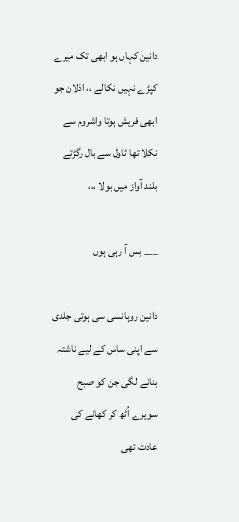دانین کہاں ہو ابھی تک میرے کپڑے نہیں نکالے ،، اذلان جو ابھی فریش ہوتا واشروم سے نکلا تھا ٹاول سے بال رگڑتے بلند آواز میں بولا ،،،

___ بس آ رہی ہوں

دانین روہانسی سی ہوتی جلدی سے اپنی ساس کے لیے ناشتہ بنانے لگی جن کو صبح سویرے اُٹھ کر کھانے کی عادت تھی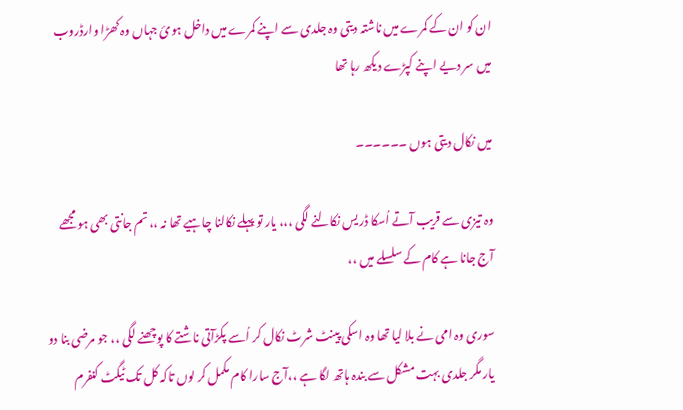ان کو ان کے کمرے میں ناشتہ دیتی وہ جلدی سے اپنے کمرے میں داخل ہوئ جہاں وہ کھڑا وارڈروب میں سر دیے اپنے کپڑے دیکھ رہا تھا

میں نکال دیتی ہوں ۔۔۔۔۔۔

وہ تیزی سے قریب آتے اُسکا ڈریس نکالنے لگی ،،، یار تو پہلے نکالنا چاہیے تھا نہ ،، تم جانتی بھی ہو مجھے آج جانا ہے کام کے سلسلے میں ،،

سوری وہ امی نے بلا لیا تھا وہ اسکی پینٹ شرٹ نکال کر اُسے پکڑآتی ناشتے کا پوچھنے لگی ،، جو مرضی بنا دو یار مگر جلدی بہت مشکل سے بندہ ہاتھ لگا ہے ،،آج سارا کام مکمل کر لوں تاکہ کل تک ٹیگٹ کنفرم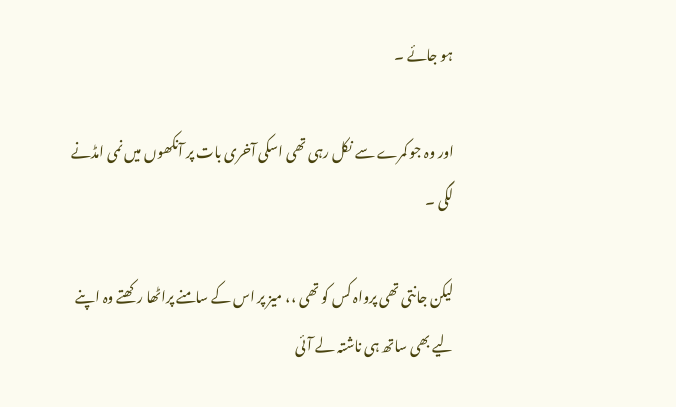ہو جائے ۔

اور وہ جو کمرے سے نکل رہی تھی اسکی آخری بات پر آنکھوں میں نمی امڈنے لگی ۔

لیکن جانتی تھی پرواہ کس کو تھی ،، میز پر اس کے سامنے پراٹھا رکھتے وہ اپنے لیے بھی ساتھ ہی ناشتہ لے آئی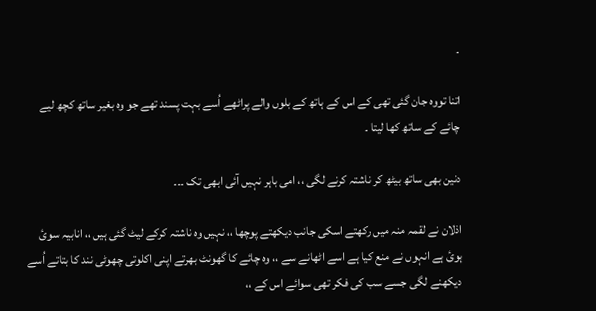۔

اتنا تووہ جان گئی تھی کے اس کے ہاتھ کے بلوں والے پراٹھے اُسے بہت پسند تھے جو وہ بغیر ساتھ کچھ لیے چائے کے ساتھ کھا لیتا ۔

دنین بھی ساتھ بیٹھ کر ناشتہ کرنے لگی ،، امی باہر نہیں آئی ابھی تک ۔۔۔

اذلان نے لقمہ منہ میں رکھتے اسکی جانب دیکھتے پوچھا ،، نہیں وہ ناشتہ کرکے لیٹ گئی ہیں ،، انابیہ سوئ ہوئ ہے انہوں نے منع کیا ہے اسے اٹھانے سے ،، وہ چائے کا گھونٹ بھرتے اپنی اکلوتی چھوٹی نند کا بتاتے اُسے دیکھنے لگی جسے سب کی فکر تھی سوائے اس کے ،،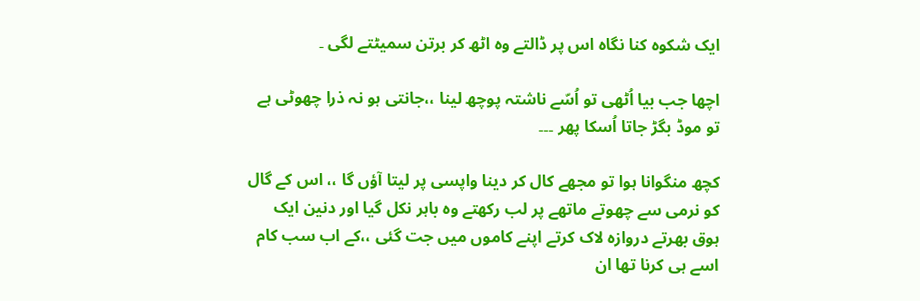ایک شکوہ کنا نگاہ اس پر ڈالتے وہ اٹھ کر برتن سمیٹتے لگی ۔

اچھا جب بیا اُٹھی تو اُسّے ناشتہ پوچھ لینا ،،جانتی ہو نہ ذرا چھوٹی ہے تو موڈ بگڑ جاتا اُسکا پھر ۔۔۔

کچھ منگوانا ہوا تو مجھے کال کر دینا واپسی پر لیتا آؤں گا ،، اس کے گال کو نرمی سے چهوتے ماتھے پر لب رکھتے وہ باہر نکل گیا اور دنین ایک ہوق بھرتے دروازہ لاک کرتے اپنے کاموں میں جت گئی ،،کے اب سب کام اسے ہی کرنا تھا ان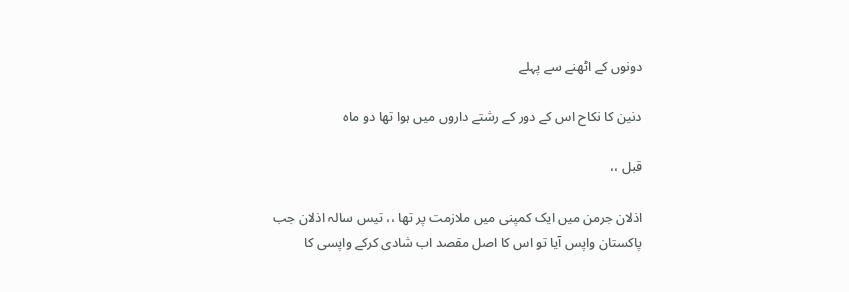دونوں کے اٹھنے سے پہلے

دنین کا نکاح اس کے دور کے رشتے داروں میں ہوا تھا دو ماہ

قبل ،،

اذلان جرمن میں ایک کمپنی میں ملازمت پر تھا ،، تیس سالہ اذلان جب پاکستان واپس آیا تو اس کا اصل مقصد اب شادی کرکے واپسی کا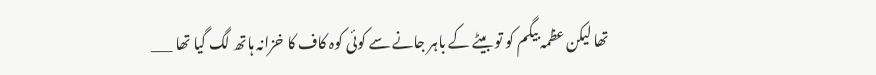تھا لیکن عظمہ بیگم کو تو بیٹے کے باہر جانے سے کوئی کوہ کاف کا خزانہ ہاتھ لگ گیا تھا ___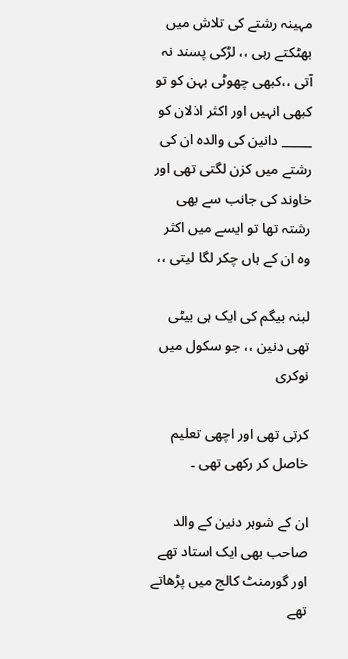مہینہ رشتے کی تلاش میں بھٹکتے رہی ،، لڑکی پسند نہ آتی ،،کبھی چھوٹی بہن کو تو کبھی انہیں اور اکثر اذلان کو _____ دانین کی والدہ ان کی رشتے میں کزن لگتی تھی اور خاوند کی جانب سے بھی رشتہ تھا تو ایسے میں اکثر وہ ان کے ہاں چکر لگا لیتی ،،

لبنہ بیگم کی ایک ہی بیٹی تھی دنین ،، جو سکول میں نوکری

کرتی تھی اور اچھی تعلیم خاصل کر رکھی تھی ۔

ان کے شوہر دنین کے والد صاحب بھی ایک استاد تھے اور گورمنٹ کالج میں پڑھاتے تھے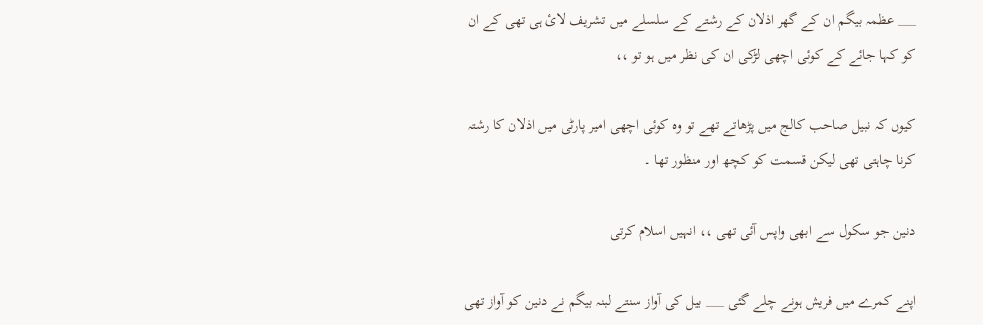___ عظمہ بیگم ان کے گھر اذلان کے رشتے کے سلسلے میں تشریف لائ ہی تھی کے ان کو کہا جائے کے کوئی اچھی لڑکی ان کی نظر میں ہو تو ،،

کیوں کہ نبیل صاحب کالج میں پڑھاتے تھے تو وہ کوئی اچھی امیر پارٹی میں اذلان کا رشتہ کرنا چاہتی تھی لیکن قسمت کو کچھ اور منظور تھا ۔

دنین جو سکول سے ابھی واپس آئی تھی ،، انہیں اسلام کرتی

اپنے کمرے میں فریش ہونے چلے گئی ___ بیل کی آواز سنتے لبنہ بیگم نے دنین کو آواز تھی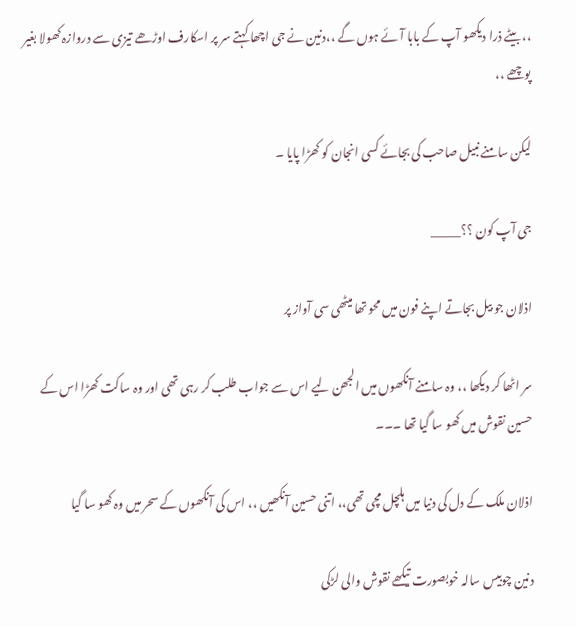،، بیٹے ذرا دیکھو آپ کے بابا آئے ہوں گے ،،دنین نے جی اچھا کہتے سر پر اسکارف اوڑھے تیزی سے دروازہ کھولا بغیر پوچھے ،،

لیکن سامنے نبیل صاحب کی بجائے کسی انجان کو کھڑا پایا ۔

جی آپ کون ؟؟_____

اذلان جو بیل بجاتے اپنے فون میں محو تھا میٹھی سی آواز پر

سر اٹھا کر دیکھا ،، وہ سامنے آنکھوں میں الجھن لیے اس سے جواب طلب کر رہی تھی اور وہ ساکت کھڑا اس کے حسین نقوش میں کھو سا گیا تھا ۔۔۔

اذلان ملک کے دل کی دنیا میں ہلچل مچی تھی،، اتنی حسین آنکھیں ،، اس کی آنکھوں کے سحر میں وہ کھو سا گیا

دنین چوبیس سالہ خوبصورت تیکھے نقوش والی لڑکی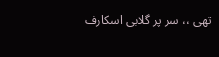تھی ،، سر پر گلابی اسکارف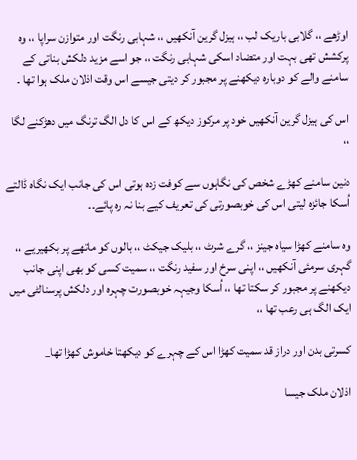اوڑھے ،، گلابی باریک لب ،، ہیزل گرین آنکھیں ،، شہابی رنگت اور متوازن سراپا ،، وہ پرکشش تھی بہت اور متضاد اسکی شہابی رنگت ،، جو اسے مزید دلکش بناتی کے سامنے والے کو دوبارہ دیکھنے پر مجبور کر دیتی جیسے اس وقت اذلان ملک ہوا تھا ۔

اس کی ہیزل گرین آنکھیں خود پر مرکوز دیکھ کے اس کا دل الگ ترنگ میں دھڑکنے لگا ،،

دنین سامنے کھڑے شخص کی نگاہوں سے کوفت زدہ ہوتی اس کی جانب ایک نگاہ ڈالتے اُسکا جائزہ لیتی اس کی خوبصورتی کی تعریف کیے بنا نہ رہ پائے۔۔

وہ سامنے کھڑا سیاہ جینز ،، گرے شرٹ ،، بلیک جیکٹ ،، بالوں کو ماتھے پر بکھیریے ،، گہری سرمئی آنکھیں ،، اپنی سرخ اور سفید رنگت ،، سمیت کسی کو بھی اپنی جانب دیکھنے پر مجبور کر سکتا تھا ،، اُسکا وجیہہ خوبصورت چہرہ اور دلکش پرسنالٹی میں ایک الگ ہی رعب تھا ،،

کسرتی بدن اور دراز قد سمیت کھڑا اس کے چہرے کو دیکھتا خاموش کھڑا تھا_

اذلان ملک جیسا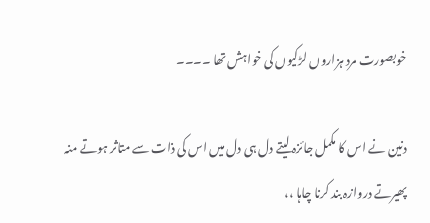خوبصورت مرد ہزاروں لڑکیوں کی خواہش تھا ۔۔۔۔

دنین نے اس کا مکمل جائزہ لیتے دل ہی دل میں اس کی ذات سے متاثر ہوتے منہ پھیرتے دروازہ بند کرنا چاہا ،،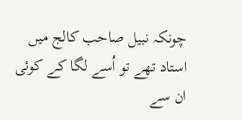چونکہ نبیل صاحب کالج میں استاد تھے تو اُسے لگا کے کوئی ان سے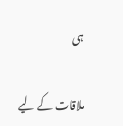ہی

ملاقات کے لیے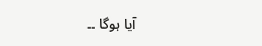آیا ہوگا ۔۔